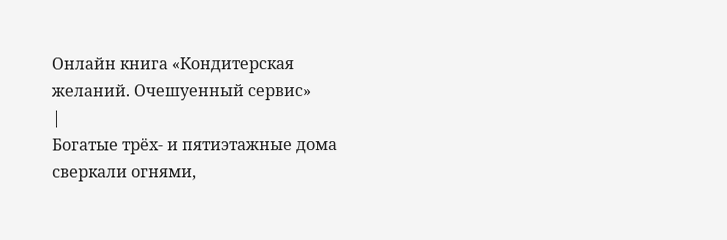Онлайн книга «Кондитерская желаний. Очешуенный сервис»
|
Богатые трёх- и пятиэтажные дома сверкали огнями,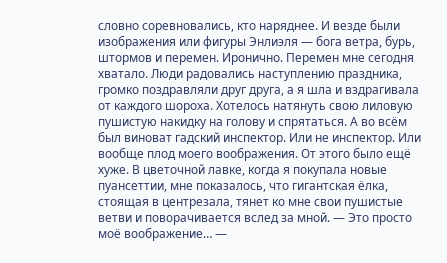словно соревновались, кто наряднее. И везде были изображения или фигуры Энлиэля — бога ветра, бурь, штормов и перемен. Иронично. Перемен мне сегодня хватало. Люди радовались наступлению праздника, громко поздравляли друг друга, а я шла и вздрагивала от каждого шороха. Хотелось натянуть свою лиловую пушистую накидку на голову и спрятаться. А во всём был виноват гадский инспектор. Или не инспектор. Или вообще плод моего воображения. От этого было ещё хуже. В цветочной лавке, когда я покупала новые пуансеттии, мне показалось, что гигантская ёлка, стоящая в центрезала, тянет ко мне свои пушистые ветви и поворачивается вслед за мной. — Это просто моё воображение… —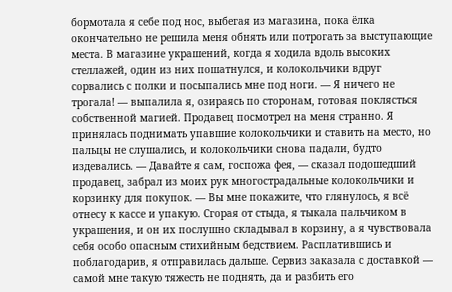бормотала я себе под нос, выбегая из магазина, пока ёлка окончательно не решила меня обнять или потрогать за выступающие места. В магазине украшений, когда я ходила вдоль высоких стеллажей, один из них пошатнулся, и колокольчики вдруг сорвались с полки и посыпались мне под ноги. — Я ничего не трогала! — выпалила я, озираясь по сторонам, готовая поклясться собственной магией. Продавец посмотрел на меня странно. Я принялась поднимать упавшие колокольчики и ставить на место, но пальцы не слушались, и колокольчики снова падали, будто издевались. — Давайте я сам, госпожа фея, — сказал подошедший продавец, забрал из моих рук многострадальные колокольчики и корзинку для покупок. — Вы мне покажите, что глянулось, я всё отнесу к кассе и упакую. Сгорая от стыда, я тыкала пальчиком в украшения, и он их послушно складывал в корзину, а я чувствовала себя особо опасным стихийным бедствием. Расплатившись и поблагодарив, я отправилась дальше. Сервиз заказала с доставкой — самой мне такую тяжесть не поднять, да и разбить его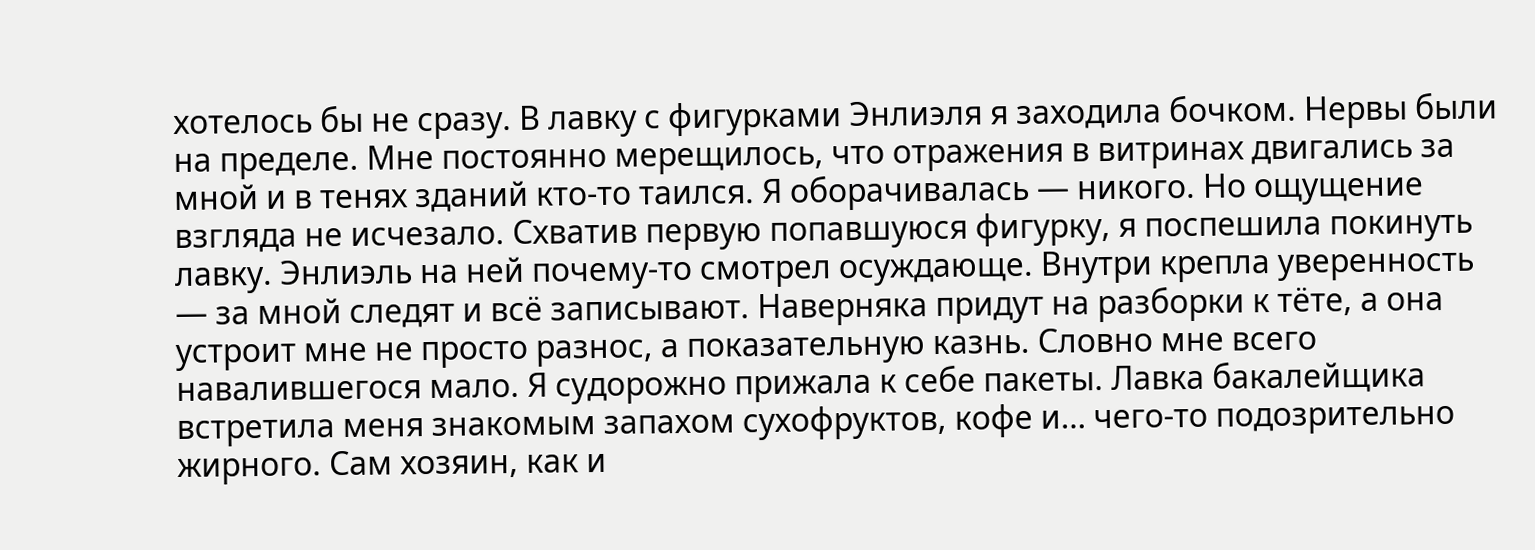хотелось бы не сразу. В лавку с фигурками Энлиэля я заходила бочком. Нервы были на пределе. Мне постоянно мерещилось, что отражения в витринах двигались за мной и в тенях зданий кто-то таился. Я оборачивалась — никого. Но ощущение взгляда не исчезало. Схватив первую попавшуюся фигурку, я поспешила покинуть лавку. Энлиэль на ней почему-то смотрел осуждающе. Внутри крепла уверенность — за мной следят и всё записывают. Наверняка придут на разборки к тёте, а она устроит мне не просто разнос, а показательную казнь. Словно мне всего навалившегося мало. Я судорожно прижала к себе пакеты. Лавка бакалейщика встретила меня знакомым запахом сухофруктов, кофе и… чего-то подозрительно жирного. Сам хозяин, как и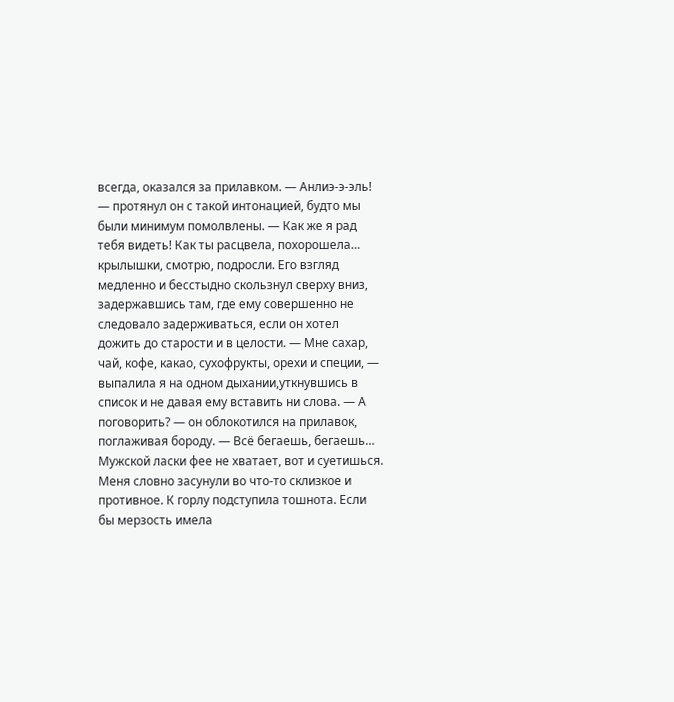всегда, оказался за прилавком. — Анлиэ-э-эль! — протянул он с такой интонацией, будто мы были минимум помолвлены. — Как же я рад тебя видеть! Как ты расцвела, похорошела… крылышки, смотрю, подросли. Его взгляд медленно и бесстыдно скользнул сверху вниз, задержавшись там, где ему совершенно не следовало задерживаться, если он хотел дожить до старости и в целости. — Мне сахар, чай, кофе, какао, сухофрукты, орехи и специи, — выпалила я на одном дыхании,уткнувшись в список и не давая ему вставить ни слова. — А поговорить? — он облокотился на прилавок, поглаживая бороду. — Всё бегаешь, бегаешь… Мужской ласки фее не хватает, вот и суетишься. Меня словно засунули во что-то склизкое и противное. К горлу подступила тошнота. Если бы мерзость имела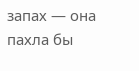запах — она пахла бы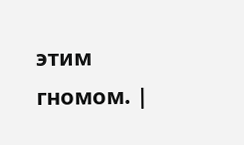этим гномом. |